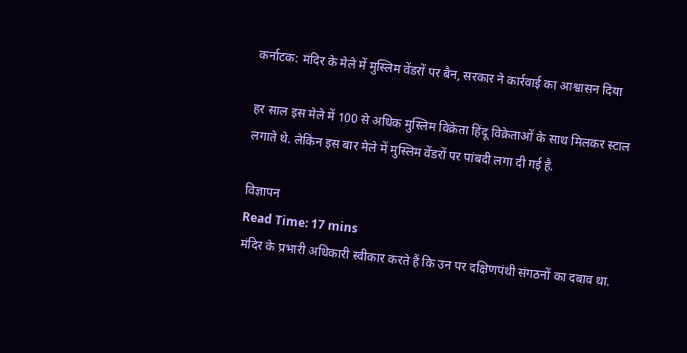कर्नाटक: मंदिर के मेले में मुस्लिम वेंडरों पर बैन, सरकार ने कार्रवाई का आश्वासन दिया

हर साल इस मेले में 100 से अधिक मुस्लिम विक्रेता हिंदू विक्रेताओं के साथ मिलकर स्टाल लगाते थे. लेकिन इस बार मेले में मुस्लिम वेंडरों पर पांबदी लगा दी गई है.

विज्ञापन
Read Time: 17 mins
मंदिर के प्रभारी अधिकारी स्वीकार करते हैं कि उन पर दक्षिणपंथी संगठनों का दबाव था.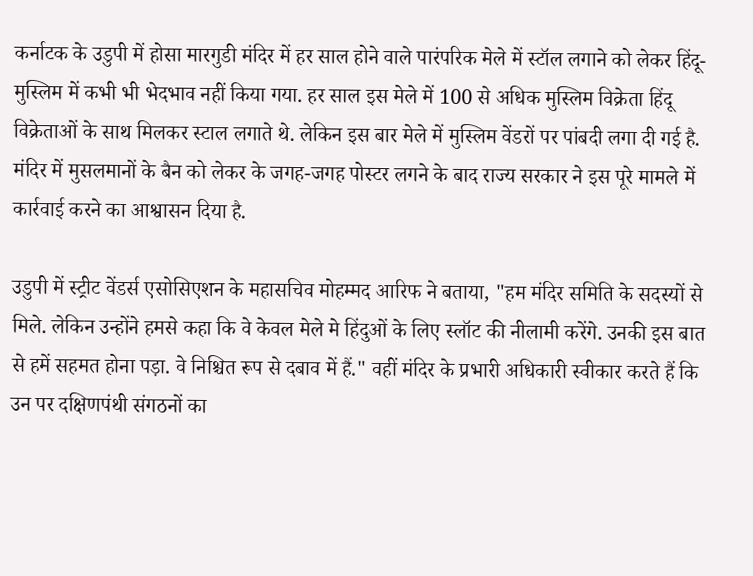कर्नाटक के उडुपी में होसा मारगुडी मंदिर में हर साल होने वाले पारंपरिक मेले में स्टॉल लगाने को लेकर हिंदू-मुस्लिम में कभी भी भेदभाव नहीं किया गया. हर साल इस मेले में 100 से अधिक मुस्लिम विक्रेता हिंदू विक्रेताओं के साथ मिलकर स्टाल लगाते थे. लेकिन इस बार मेले में मुस्लिम वेंडरों पर पांबदी लगा दी गई है. मंदिर में मुसलमानों के बैन को लेकर के जगह-जगह पोस्टर लगने के बाद राज्य सरकार ने इस पूरे मामले में कार्रवाई करने का आश्वासन दिया है.

उडुपी में स्ट्रीट वेंडर्स एसोसिएशन के महासचिव मोहम्मद आरिफ ने बताया, "हम मंदिर समिति के सदस्यों से मिले. लेकिन उन्होंने हमसे कहा कि वे केवल मेले मे हिंदुओं के लिए स्लॉट की नीलामी करेंगे. उनकी इस बात से हमें सहमत होना पड़ा. वे निश्चित रूप से दबाव में हैं." वहीं मंदिर के प्रभारी अधिकारी स्वीकार करते हैं कि उन पर दक्षिणपंथी संगठनों का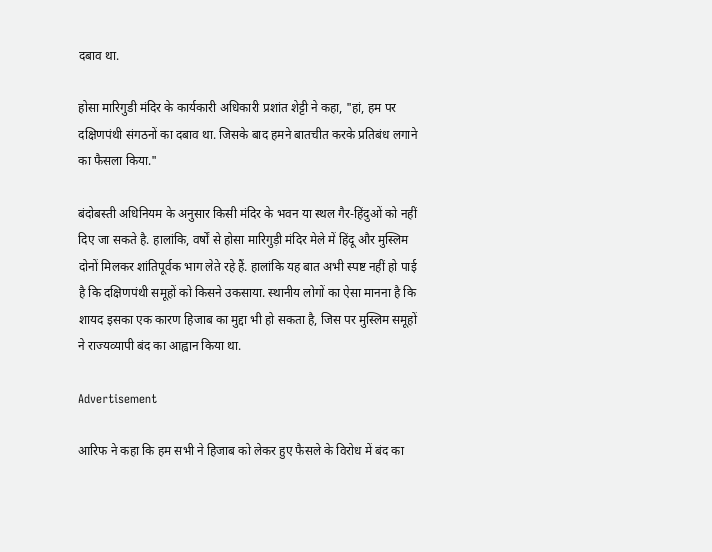दबाव था.

होसा मारिगुडी मंदिर के कार्यकारी अधिकारी प्रशांत शेट्टी ने कहा, "हां, हम पर दक्षिणपंथी संगठनों का दबाव था. जिसके बाद हमने बातचीत करके प्रतिबंध लगाने का फैसला किया."

बंदोबस्ती अधिनियम के अनुसार किसी मंदिर के भवन या स्थल गैर-हिंदुओं को नहीं दिए जा सकते है. हालांकि, वर्षों से होसा मारिगुड़ी मंदिर मेले में हिंदू और मुस्लिम दोनों मिलकर शांतिपूर्वक भाग लेते रहे हैं. हालांकि यह बात अभी स्पष्ट नहीं हो पाई है कि दक्षिणपंथी समूहों को किसने उकसाया. स्थानीय लोगों का ऐसा मानना है कि शायद इसका एक कारण हिजाब का मुद्दा भी हो सकता है, जिस पर मुस्लिम समूहों ने राज्यव्यापी बंद का आह्वान किया था.

Advertisement

आरिफ ने कहा कि हम सभी ने हिजाब को लेकर हुए फैसले के विरोध में बंद का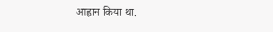आह्वान किया था.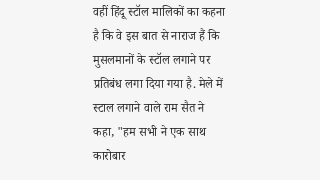वहीं हिंदू स्टॉल मालिकों का कहना है कि वे इस बात से नाराज हैं कि मुसलमानों के स्टॉल लगाने पर प्रतिबंध लगा दिया गया है. मेले में स्टाल लगाने वाले राम सैत ने कहा, "हम सभी ने एक साथ कारोबार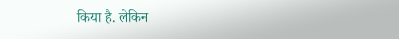किया है. लेकिन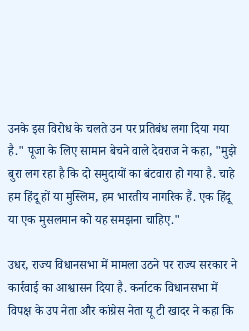उनके इस विरोध के चलते उन पर प्रतिबंध लगा दिया गया है." पूजा के लिए सामान बेचने वाले देवराज ने कहा, "मुझे बुरा लग रहा है कि दो समुदायों का बंटवारा हो गया है. चाहे हम हिंदू हों या मुस्लिम, हम भारतीय नागरिक हैं. एक हिंदू या एक मुसलमान को यह समझना चाहिए."

उधर, राज्य विधानसभा में मामला उठने पर राज्य सरकार ने कार्रवाई का आश्वासन दिया है. कर्नाटक विधानसभा में विपक्ष के उप नेता और कांग्रेस नेता यू टी खादर ने कहा कि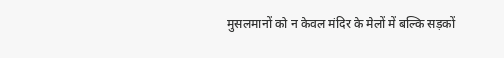मुसलमानों को न केवल मंदिर के मेलों में बल्कि सड़कों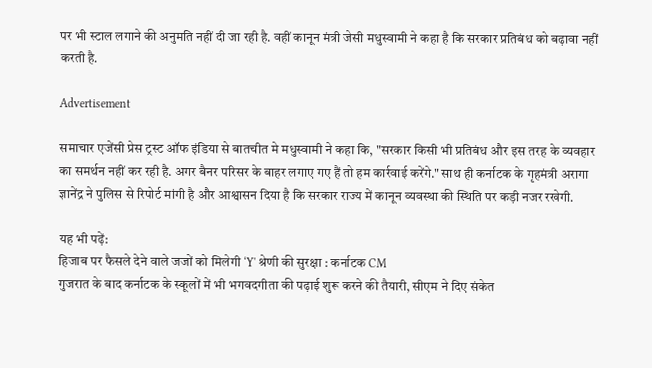पर भी स्टाल लगाने की अनुमति नहीं दी जा रही है. वहीं कानून मंत्री जेसी मधुस्वामी ने कहा है कि सरकार प्रतिबंध को बढ़ावा नहीं करती है.

Advertisement

समाचार एजेंसी प्रेस ट्रस्ट ऑफ इंडिया से बातचीत मे मधुस्वामी ने कहा कि, "सरकार किसी भी प्रतिबंध और इस तरह के व्यवहार का समर्थन नहीं कर रही है. अगर बैनर परिसर के बाहर लगाए गए हैं तो हम कार्रवाई करेंगे." साथ ही कर्नाटक के गृहमंत्री अरागा ज्ञानेंद्र ने पुलिस से रिपोर्ट मांगी है और आश्वासन दिया है कि सरकार राज्य में कानून व्यवस्था की स्थिति पर कड़ी नजर रखेगी.

यह भी पढ़ें:
हिजाब पर फैसले देने वाले जजों को मिलेगी ‘Y' श्रेणी की सुरक्षा : कर्नाटक CM
गुजरात के बाद कर्नाटक के स्कूलों में भी भगवदगीता की पढ़ाई शुरू करने की तैयारी, सीएम ने दिए संकेत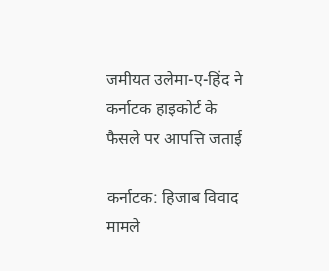जमीयत उलेमा-ए-हिंद ने कर्नाटक हाइकोर्ट के फैसले पर आपत्ति जताई

कर्नाटक: हिजाब विवाद मामले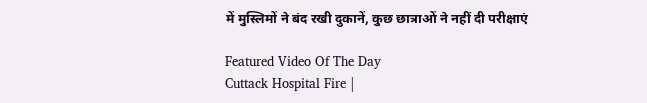में मुस्लिमों ने बंद रखी दुकानें, कुछ छात्राओं ने नहीं दी परीक्षाएं

Featured Video Of The Day
Cuttack Hospital Fire |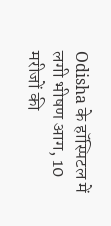Odisha के हॉस्पिटल में लगी भीषण आग, 10 मरीजों की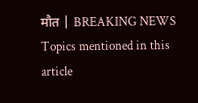मौत | BREAKING NEWS
Topics mentioned in this article